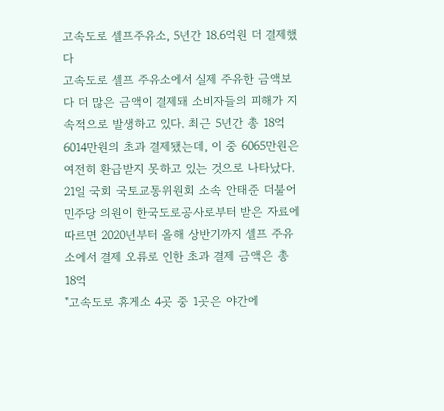고속도로 셀프주유소, 5년간 18.6억원 더 결제했다
고속도로 셀프 주유소에서 실제 주유한 금액보다 더 많은 금액이 결제돼 소비자들의 피해가 지속적으로 발생하고 있다. 최근 5년간 총 18억6014만원의 초과 결제됐는데, 이 중 6065만원은 여전히 환급받지 못하고 있는 것으로 나타났다. 21일 국회 국토교통위원회 소속 안태준 더불어민주당 의원이 한국도로공사로부터 받은 자료에 따르면 2020년부터 올해 상반기까지 셀프 주유소에서 결제 오류로 인한 초과 결제 금액은 총 18억
"고속도로 휴게소 4곳 중 1곳은 야간에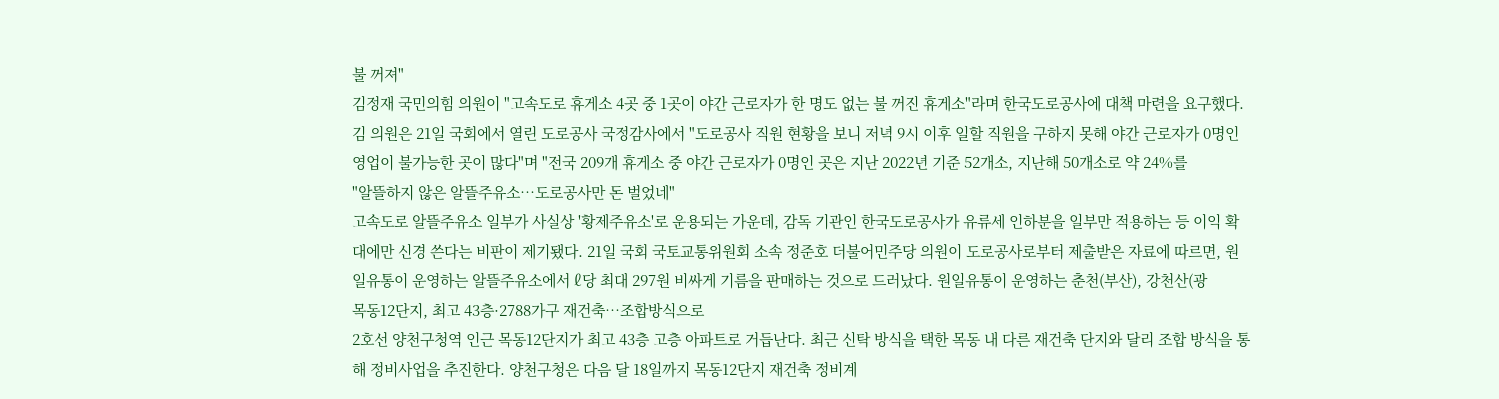불 꺼져"
김정재 국민의힘 의원이 "고속도로 휴게소 4곳 중 1곳이 야간 근로자가 한 명도 없는 불 꺼진 휴게소"라며 한국도로공사에 대책 마련을 요구했다. 김 의원은 21일 국회에서 열린 도로공사 국정감사에서 "도로공사 직원 현황을 보니 저녁 9시 이후 일할 직원을 구하지 못해 야간 근로자가 0명인 영업이 불가능한 곳이 많다"며 "전국 209개 휴게소 중 야간 근로자가 0명인 곳은 지난 2022년 기준 52개소, 지난해 50개소로 약 24%를
"알뜰하지 않은 알뜰주유소…도로공사만 돈 벌었네"
고속도로 알뜰주유소 일부가 사실상 '황제주유소'로 운용되는 가운데, 감독 기관인 한국도로공사가 유류세 인하분을 일부만 적용하는 등 이익 확대에만 신경 쓴다는 비판이 제기됐다. 21일 국회 국토교통위원회 소속 정준호 더불어민주당 의원이 도로공사로부터 제출받은 자료에 따르면, 원일유통이 운영하는 알뜰주유소에서 ℓ당 최대 297원 비싸게 기름을 판매하는 것으로 드러났다. 원일유통이 운영하는 춘천(부산), 강천산(광
목동12단지, 최고 43층·2788가구 재건축…조합방식으로
2호선 양천구청역 인근 목동12단지가 최고 43층 고층 아파트로 거듭난다. 최근 신탁 방식을 택한 목동 내 다른 재건축 단지와 달리 조합 방식을 통해 정비사업을 추진한다. 양천구청은 다음 달 18일까지 목동12단지 재건축 정비계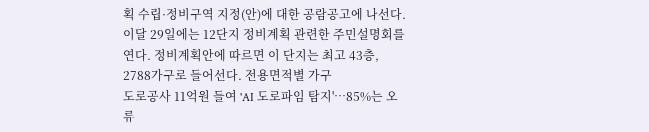획 수립·정비구역 지정(안)에 대한 공람공고에 나선다. 이달 29일에는 12단지 정비계획 관련한 주민설명회를 연다. 정비계획안에 따르면 이 단지는 최고 43층, 2788가구로 들어선다. 전용면적별 가구
도로공사 11억원 들여 'AI 도로파임 탐지'…85%는 오류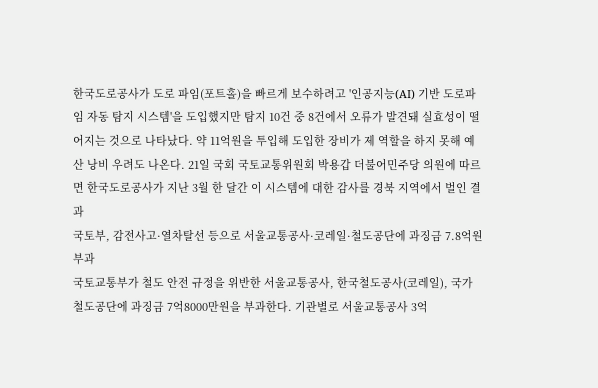한국도로공사가 도로 파임(포트홀)을 빠르게 보수하려고 '인공지능(AI) 기반 도로파임 자동 탐지 시스템'을 도입했지만 탐지 10건 중 8건에서 오류가 발견돼 실효성이 떨어지는 것으로 나타났다. 약 11억원을 투입해 도입한 장비가 제 역할을 하지 못해 예산 낭비 우려도 나온다. 21일 국회 국토교통위원회 박용갑 더불어민주당 의원에 따르면 한국도로공사가 지난 3월 한 달간 이 시스템에 대한 감사를 경북 지역에서 벌인 결과
국토부, 감전사고·열차탈선 등으로 서울교통공사·코레일·철도공단에 과징금 7.8억원 부과
국토교통부가 철도 안전 규정을 위반한 서울교통공사, 한국철도공사(코레일), 국가철도공단에 과징금 7억8000만원을 부과한다. 기관별로 서울교통공사 3억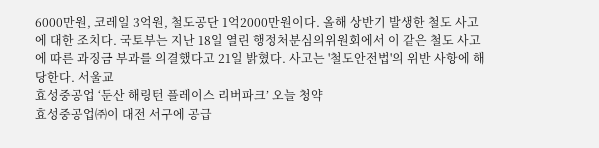6000만원, 코레일 3억원, 철도공단 1억2000만원이다. 올해 상반기 발생한 철도 사고에 대한 조치다. 국토부는 지난 18일 열린 행정처분심의위원회에서 이 같은 철도 사고에 따른 과징금 부과를 의결했다고 21일 밝혔다. 사고는 '철도안전법'의 위반 사항에 해당한다. 서울교
효성중공업 ‘둔산 해링턴 플레이스 리버파크’ 오늘 청약
효성중공업㈜이 대전 서구에 공급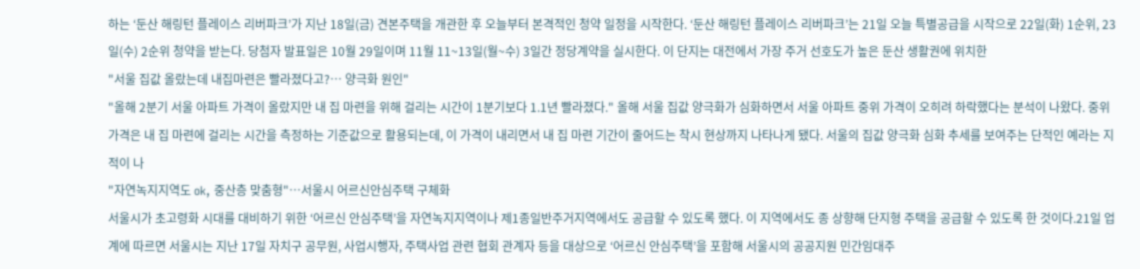하는 ‘둔산 해링턴 플레이스 리버파크’가 지난 18일(금) 견본주택을 개관한 후 오늘부터 본격적인 청약 일정을 시작한다. ‘둔산 해링턴 플레이스 리버파크’는 21일 오늘 특별공급을 시작으로 22일(화) 1순위, 23일(수) 2순위 청약을 받는다. 당첨자 발표일은 10월 29일이며 11월 11~13일(월~수) 3일간 정당계약을 실시한다. 이 단지는 대전에서 가장 주거 선호도가 높은 둔산 생활권에 위치한
"서울 집값 올랐는데 내집마련은 빨라졌다고?… 양극화 원인"
"올해 2분기 서울 아파트 가격이 올랐지만 내 집 마련을 위해 걸리는 시간이 1분기보다 1.1년 빨라졌다." 올해 서울 집값 양극화가 심화하면서 서울 아파트 중위 가격이 오히려 하락했다는 분석이 나왔다. 중위 가격은 내 집 마련에 걸리는 시간을 측정하는 기준값으로 활용되는데, 이 가격이 내리면서 내 집 마련 기간이 줄어드는 착시 현상까지 나타나게 됐다. 서울의 집값 양극화 심화 추세를 보여주는 단적인 예라는 지적이 나
"자연녹지지역도 ok, 중산층 맞춤형"…서울시 어르신안심주택 구체화
서울시가 초고령화 시대를 대비하기 위한 ‘어르신 안심주택’을 자연녹지지역이나 제1종일반주거지역에서도 공급할 수 있도록 했다. 이 지역에서도 종 상향해 단지형 주택을 공급할 수 있도록 한 것이다.21일 업계에 따르면 서울시는 지난 17일 자치구 공무원, 사업시행자, 주택사업 관련 협회 관계자 등을 대상으로 ‘어르신 안심주택’을 포함해 서울시의 공공지원 민간임대주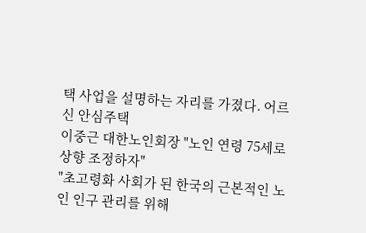택 사업을 설명하는 자리를 가졌다. 어르신 안심주택
이중근 대한노인회장 "노인 연령 75세로 상향 조정하자"
"초고령화 사회가 된 한국의 근본적인 노인 인구 관리를 위해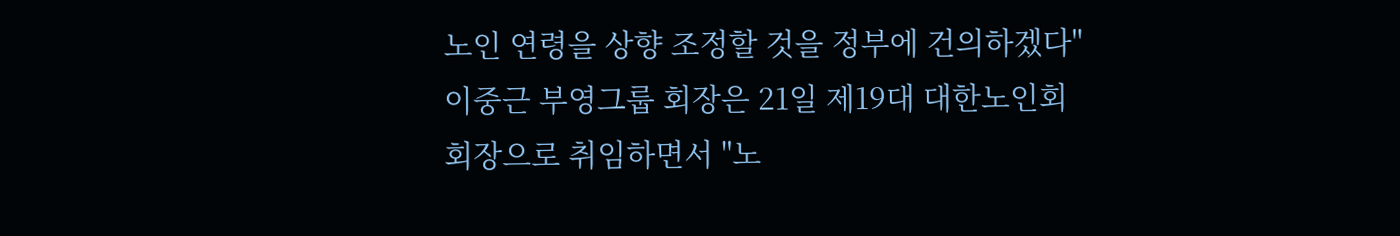노인 연령을 상향 조정할 것을 정부에 건의하겠다" 이중근 부영그룹 회장은 21일 제19대 대한노인회 회장으로 취임하면서 "노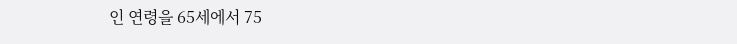인 연령을 65세에서 75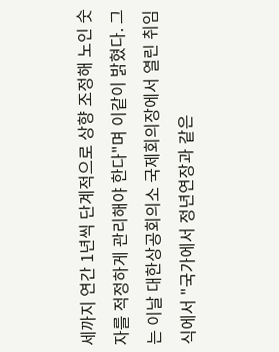세까지 연간 1년씩 단계적으로 상향 조정해 노인 숫자를 적정하게 관리해야 한다"며 이같이 밝혔다. 그는 이날 대한상공회의소 국제회의장에서 열린 취임식에서 "국가에서 정년연장과 같은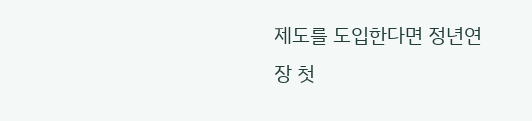제도를 도입한다면 정년연장 첫